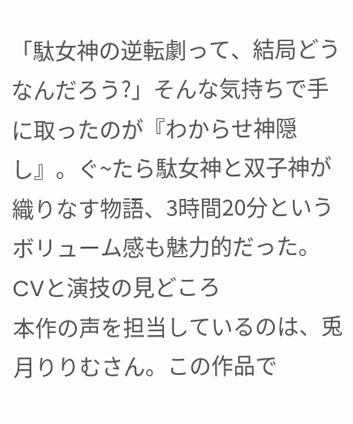「駄女神の逆転劇って、結局どうなんだろう?」そんな気持ちで手に取ったのが『わからせ神隠し』。ぐ~たら駄女神と双子神が織りなす物語、3時間20分というボリューム感も魅力的だった。
CVと演技の見どころ
本作の声を担当しているのは、兎月りりむさん。この作品で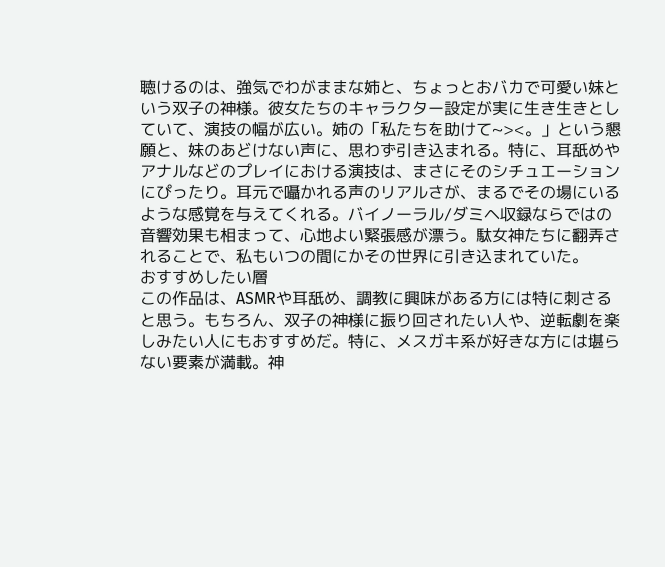聴けるのは、強気でわがままな姉と、ちょっとおバカで可愛い妹という双子の神様。彼女たちのキャラクター設定が実に生き生きとしていて、演技の幅が広い。姉の「私たちを助けて~><。」という懇願と、妹のあどけない声に、思わず引き込まれる。特に、耳舐めやアナルなどのプレイにおける演技は、まさにそのシチュエーションにぴったり。耳元で囁かれる声のリアルさが、まるでその場にいるような感覚を与えてくれる。バイノーラル/ダミヘ収録ならではの音響効果も相まって、心地よい緊張感が漂う。駄女神たちに翻弄されることで、私もいつの間にかその世界に引き込まれていた。
おすすめしたい層
この作品は、ASMRや耳舐め、調教に興味がある方には特に刺さると思う。もちろん、双子の神様に振り回されたい人や、逆転劇を楽しみたい人にもおすすめだ。特に、メスガキ系が好きな方には堪らない要素が満載。神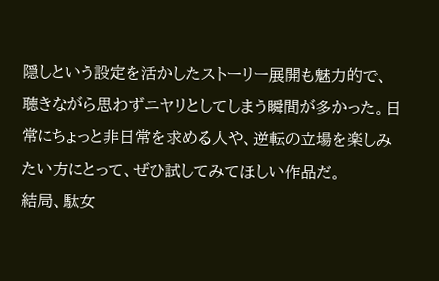隠しという設定を活かしたストーリー展開も魅力的で、聴きながら思わずニヤリとしてしまう瞬間が多かった。日常にちょっと非日常を求める人や、逆転の立場を楽しみたい方にとって、ぜひ試してみてほしい作品だ。
結局、駄女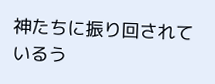神たちに振り回されているう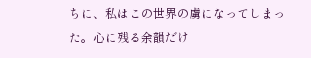ちに、私はこの世界の虜になってしまった。心に残る余韻だけ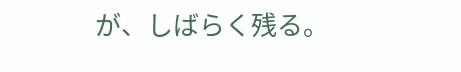が、しばらく残る。